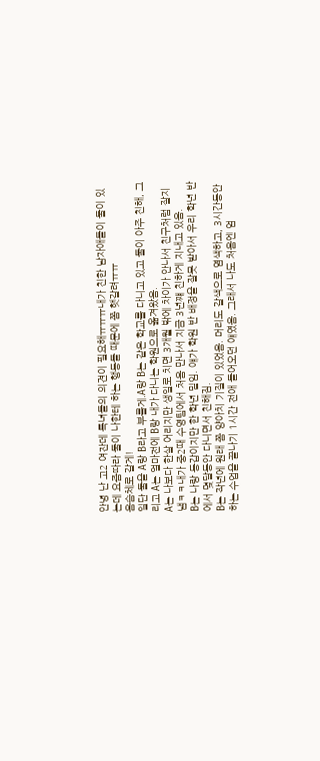안녕 난 고2 여잔데 톡녀들의 의견이 필요해ㅠㅠㅠ내가 친한 남자애들이 둘이 있는데 요즘따라 둘이 나한테 하는 행동들 때문에 쫌 햇갈려ㅠㅠ
음슴체로 갈게!
일단 둘을 A랑 B라고 부를게.A랑 B는 같은 학교를 다니고 있고 둘이 아주 친해, 그리고 A는 얼마전에 B랑 내가 다니는 학원으로 옮겨왔음.
A는 나보다 한살 어리지만 생일로 치면 3개월 밖에 차이가 안나서 친구처럼 잘지냄ㅋㅋ내가 중2때 수영팀에서 처음 만나서 지금 3년쨰 친하게 지내고 있음.
B는 나랑 동갑이지만 한 학년 밑임. 얘가 학원 반 배정을 잘못 받아서 우리 학년 반에서 몆달동안 다니면서 친해짐.
B는 작년에 원래 쫌 양아치 기질이 있었음. 머리도 갈색으로 염색하고, 3시간동안 하는 수업을 끝나기 1시간 전애 들어오던 얘였음. 그래서 나도 처음엔 엄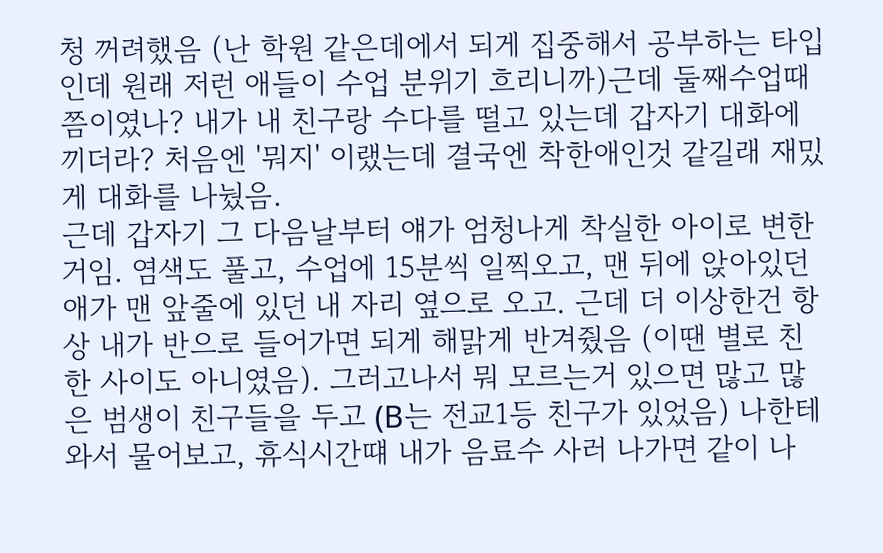청 꺼려했음 (난 학원 같은데에서 되게 집중해서 공부하는 타입인데 원래 저런 애들이 수업 분위기 흐리니까)근데 둘째수업때 쯤이였나? 내가 내 친구랑 수다를 떨고 있는데 갑자기 대화에 끼더라? 처음엔 '뭐지' 이랬는데 결국엔 착한애인것 같길래 재밌게 대화를 나눴음.
근데 갑자기 그 다음날부터 얘가 엄청나게 착실한 아이로 변한거임. 염색도 풀고, 수업에 15분씩 일찍오고, 맨 뒤에 앉아있던 애가 맨 앞줄에 있던 내 자리 옆으로 오고. 근데 더 이상한건 항상 내가 반으로 들어가면 되게 해맑게 반겨줬음 (이땐 별로 친한 사이도 아니였음). 그러고나서 뭐 모르는거 있으면 많고 많은 범생이 친구들을 두고 (B는 전교1등 친구가 있었음) 나한테 와서 물어보고, 휴식시간떄 내가 음료수 사러 나가면 같이 나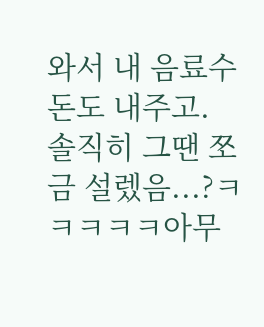와서 내 음료수 돈도 내주고. 솔직히 그땐 쪼금 설렜음...?ㅋㅋㅋㅋㅋ아무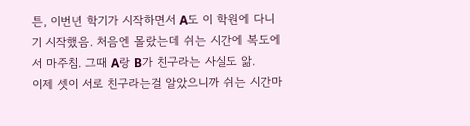튼, 이번년 학기가 시작하면서 A도 이 학원에 다니기 시작했음. 처음엔 몰랐는데 쉬는 시간에 복도에서 마주침. 그때 A랑 B가 친구라는 사실도 앎.
이제 셋이 서로 친구라는걸 알았으니까 쉬는 시간마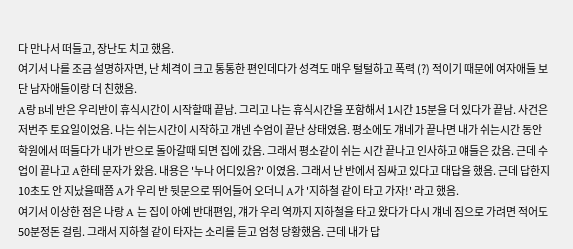다 만나서 떠들고, 장난도 치고 했음.
여기서 나를 조금 설명하자면, 난 체격이 크고 통통한 편인데다가 성격도 매우 털털하고 폭력 (?) 적이기 때문에 여자애들 보단 남자애들이랑 더 친했음.
A랑 B네 반은 우리반이 휴식시간이 시작할때 끝남. 그리고 나는 휴식시간을 포함해서 1시간 15분을 더 있다가 끝남. 사건은 저번주 토요일이었음. 나는 쉬는시간이 시작하고 걔넨 수엄이 끝난 상태였음. 평소에도 걔네가 끝나면 내가 쉬는시간 동안 학원에서 떠들다가 내가 반으로 돌아갈때 되면 집에 갔음. 그래서 평소같이 쉬는 시간 끝나고 인사하고 얘들은 갔음. 근데 수업이 끝나고 A한테 문자가 왔음. 내용은 '누나 어디있음?' 이였음. 그래서 난 반에서 짐싸고 있다고 대답을 했음. 근데 답한지 10초도 안 지났을때쯤 A가 우리 반 뒷문으로 뛰어들어 오더니 A가 '지하철 같이 타고 가자!' 라고 했음.
여기서 이상한 점은 나랑 A 는 집이 아예 반대편임, 걔가 우리 역까지 지하철을 타고 왔다가 다시 걔네 짐으로 가려면 적어도 50분정돈 걸림. 그래서 지하철 같이 타자는 소리를 듣고 엄청 당황했음. 근데 내가 답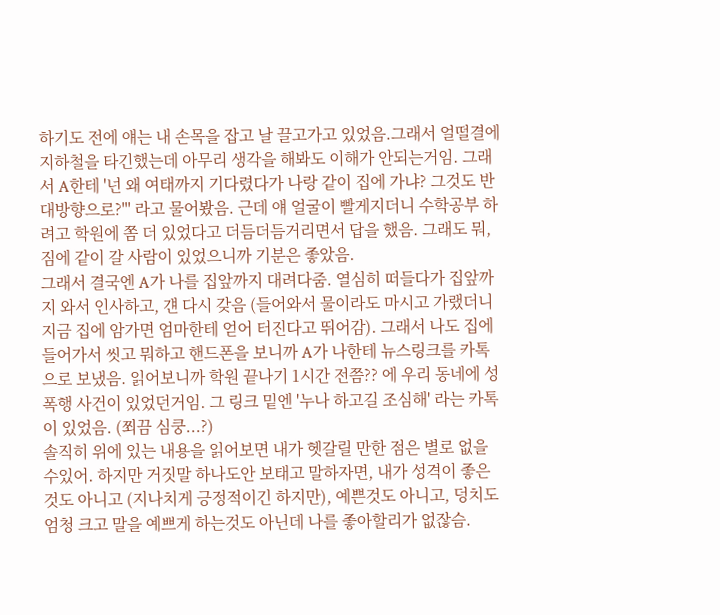하기도 전에 얘는 내 손목을 잡고 날 끌고가고 있었음.그래서 얼떨결에 지하철을 타긴했는데 아무리 생각을 해봐도 이해가 안되는거임. 그래서 A한테 '넌 왜 여태까지 기다렸다가 나랑 같이 집에 가냐? 그것도 반대방향으로?"' 라고 물어봤음. 근데 얘 얼굴이 빨게지더니 수학공부 하려고 학원에 쫌 더 있었다고 더듬더듬거리면서 답을 했음. 그래도 뭐, 짐에 같이 갈 사람이 있었으니까 기분은 좋았음.
그래서 결국엔 A가 나를 집앞까지 대려다줌. 열심히 떠들다가 집앞까지 와서 인사하고, 걘 다시 갖음 (들어와서 물이라도 마시고 가랬더니 지금 집에 암가면 엄마한테 얻어 터진다고 뛰어감). 그래서 나도 집에 들어가서 씻고 뭐하고 핸드폰을 보니까 A가 나한테 뉴스링크를 카톡으로 보냈음. 읽어보니까 학원 끝나기 1시간 전쯤?? 에 우리 동네에 성폭행 사건이 있었던거임. 그 링크 밑엔 '누나 하고길 조심해' 라는 카톡이 있었음. (쬐끔 심쿵...?)
솔직히 위에 있는 내용을 읽어보면 내가 헷갈릴 만한 점은 별로 없을 수있어. 하지만 거짓말 하나도안 보태고 말하자면, 내가 성격이 좋은것도 아니고 (지나치게 긍정적이긴 하지만), 예쁜것도 아니고, 덩치도 엄청 크고 말을 예쁘게 하는것도 아닌데 나를 좋아할리가 없잖슴.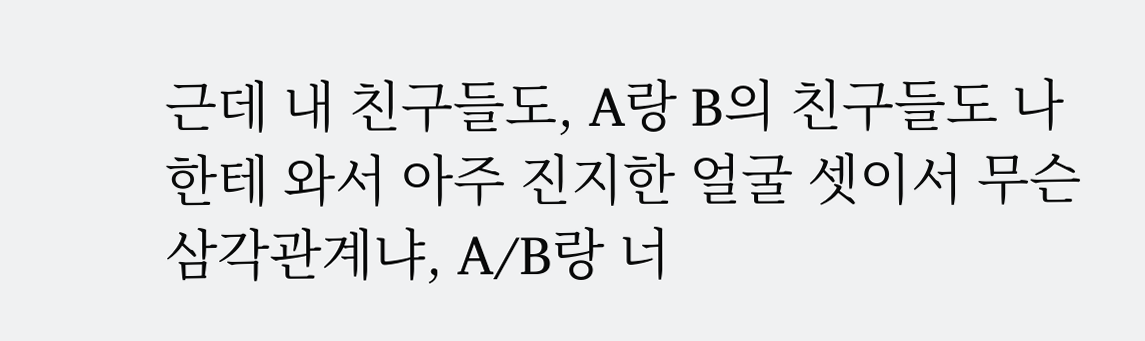근데 내 친구들도, A랑 B의 친구들도 나한테 와서 아주 진지한 얼굴 셋이서 무슨 삼각관계냐, A/B랑 너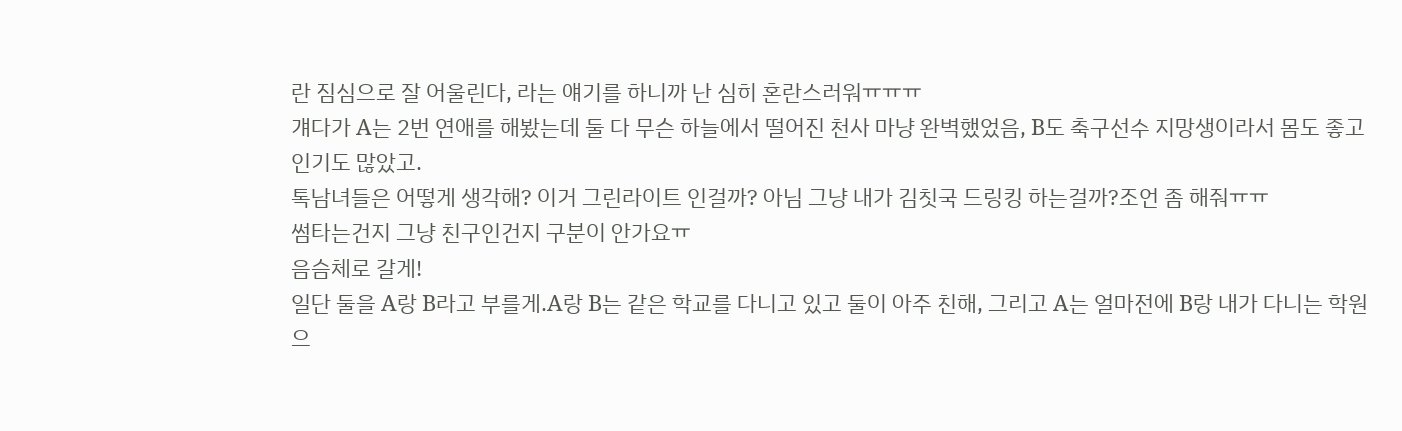란 짐심으로 잘 어울린다, 라는 얘기를 하니까 난 심히 혼란스러워ㅠㅠㅠ
걔다가 A는 2번 연애를 해봤는데 둘 다 무슨 하늘에서 떨어진 천사 마냥 완벽했었음, B도 축구선수 지망생이라서 몸도 좋고 인기도 많았고.
톡남녀들은 어떻게 생각해? 이거 그린라이트 인걸까? 아님 그냥 내가 김칫국 드링킹 하는걸까?조언 좀 해줘ㅠㅠ
썸타는건지 그냥 친구인건지 구분이 안가요ㅠ
음슴체로 갈게!
일단 둘을 A랑 B라고 부를게.A랑 B는 같은 학교를 다니고 있고 둘이 아주 친해, 그리고 A는 얼마전에 B랑 내가 다니는 학원으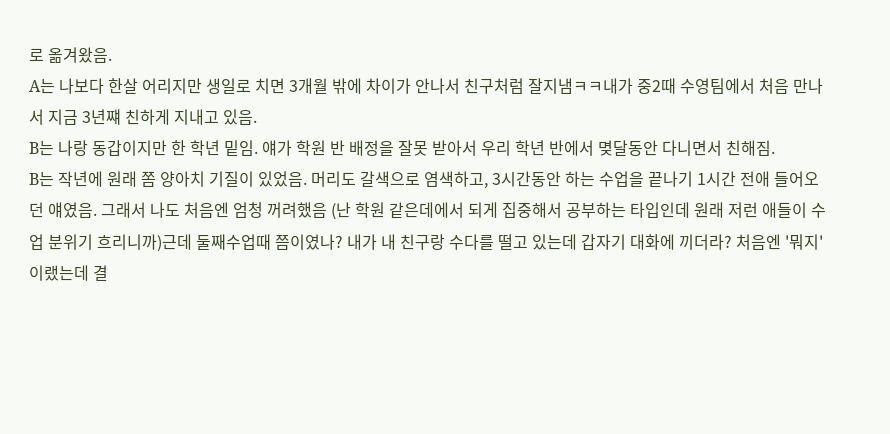로 옮겨왔음.
A는 나보다 한살 어리지만 생일로 치면 3개월 밖에 차이가 안나서 친구처럼 잘지냄ㅋㅋ내가 중2때 수영팀에서 처음 만나서 지금 3년쨰 친하게 지내고 있음.
B는 나랑 동갑이지만 한 학년 밑임. 얘가 학원 반 배정을 잘못 받아서 우리 학년 반에서 몆달동안 다니면서 친해짐.
B는 작년에 원래 쫌 양아치 기질이 있었음. 머리도 갈색으로 염색하고, 3시간동안 하는 수업을 끝나기 1시간 전애 들어오던 얘였음. 그래서 나도 처음엔 엄청 꺼려했음 (난 학원 같은데에서 되게 집중해서 공부하는 타입인데 원래 저런 애들이 수업 분위기 흐리니까)근데 둘째수업때 쯤이였나? 내가 내 친구랑 수다를 떨고 있는데 갑자기 대화에 끼더라? 처음엔 '뭐지' 이랬는데 결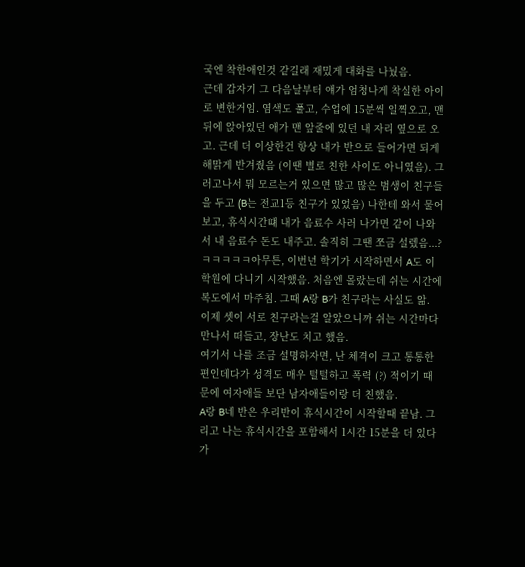국엔 착한애인것 같길래 재밌게 대화를 나눴음.
근데 갑자기 그 다음날부터 얘가 엄청나게 착실한 아이로 변한거임. 염색도 풀고, 수업에 15분씩 일찍오고, 맨 뒤에 앉아있던 애가 맨 앞줄에 있던 내 자리 옆으로 오고. 근데 더 이상한건 항상 내가 반으로 들어가면 되게 해맑게 반겨줬음 (이땐 별로 친한 사이도 아니였음). 그러고나서 뭐 모르는거 있으면 많고 많은 범생이 친구들을 두고 (B는 전교1등 친구가 있었음) 나한테 와서 물어보고, 휴식시간떄 내가 음료수 사러 나가면 같이 나와서 내 음료수 돈도 내주고. 솔직히 그땐 쪼금 설렜음...?ㅋㅋㅋㅋㅋ아무튼, 이번년 학기가 시작하면서 A도 이 학원에 다니기 시작했음. 처음엔 몰랐는데 쉬는 시간에 복도에서 마주침. 그때 A랑 B가 친구라는 사실도 앎.
이제 셋이 서로 친구라는걸 알았으니까 쉬는 시간마다 만나서 떠들고, 장난도 치고 했음.
여기서 나를 조금 설명하자면, 난 체격이 크고 통통한 편인데다가 성격도 매우 털털하고 폭력 (?) 적이기 때문에 여자애들 보단 남자애들이랑 더 친했음.
A랑 B네 반은 우리반이 휴식시간이 시작할때 끝남. 그리고 나는 휴식시간을 포함해서 1시간 15분을 더 있다가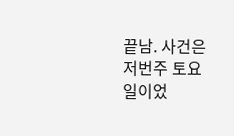끝남. 사건은 저번주 토요일이었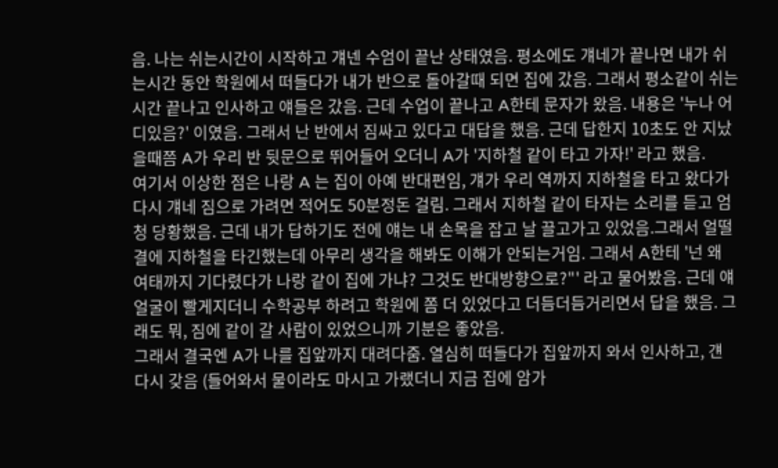음. 나는 쉬는시간이 시작하고 걔넨 수엄이 끝난 상태였음. 평소에도 걔네가 끝나면 내가 쉬는시간 동안 학원에서 떠들다가 내가 반으로 돌아갈때 되면 집에 갔음. 그래서 평소같이 쉬는 시간 끝나고 인사하고 얘들은 갔음. 근데 수업이 끝나고 A한테 문자가 왔음. 내용은 '누나 어디있음?' 이였음. 그래서 난 반에서 짐싸고 있다고 대답을 했음. 근데 답한지 10초도 안 지났을때쯤 A가 우리 반 뒷문으로 뛰어들어 오더니 A가 '지하철 같이 타고 가자!' 라고 했음.
여기서 이상한 점은 나랑 A 는 집이 아예 반대편임, 걔가 우리 역까지 지하철을 타고 왔다가 다시 걔네 짐으로 가려면 적어도 50분정돈 걸림. 그래서 지하철 같이 타자는 소리를 듣고 엄청 당황했음. 근데 내가 답하기도 전에 얘는 내 손목을 잡고 날 끌고가고 있었음.그래서 얼떨결에 지하철을 타긴했는데 아무리 생각을 해봐도 이해가 안되는거임. 그래서 A한테 '넌 왜 여태까지 기다렸다가 나랑 같이 집에 가냐? 그것도 반대방향으로?"' 라고 물어봤음. 근데 얘 얼굴이 빨게지더니 수학공부 하려고 학원에 쫌 더 있었다고 더듬더듬거리면서 답을 했음. 그래도 뭐, 짐에 같이 갈 사람이 있었으니까 기분은 좋았음.
그래서 결국엔 A가 나를 집앞까지 대려다줌. 열심히 떠들다가 집앞까지 와서 인사하고, 걘 다시 갖음 (들어와서 물이라도 마시고 가랬더니 지금 집에 암가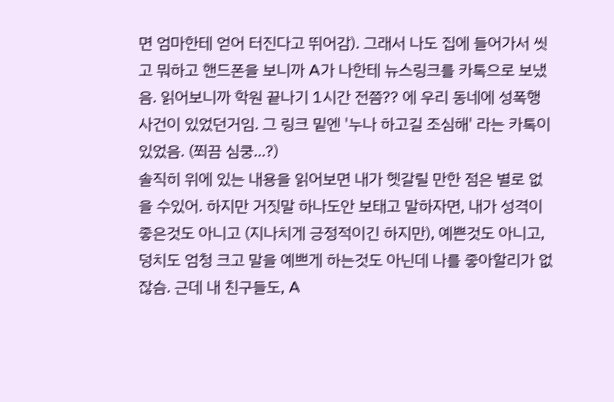면 엄마한테 얻어 터진다고 뛰어감). 그래서 나도 집에 들어가서 씻고 뭐하고 핸드폰을 보니까 A가 나한테 뉴스링크를 카톡으로 보냈음. 읽어보니까 학원 끝나기 1시간 전쯤?? 에 우리 동네에 성폭행 사건이 있었던거임. 그 링크 밑엔 '누나 하고길 조심해' 라는 카톡이 있었음. (쬐끔 심쿵...?)
솔직히 위에 있는 내용을 읽어보면 내가 헷갈릴 만한 점은 별로 없을 수있어. 하지만 거짓말 하나도안 보태고 말하자면, 내가 성격이 좋은것도 아니고 (지나치게 긍정적이긴 하지만), 예쁜것도 아니고, 덩치도 엄청 크고 말을 예쁘게 하는것도 아닌데 나를 좋아할리가 없잖슴. 근데 내 친구들도, A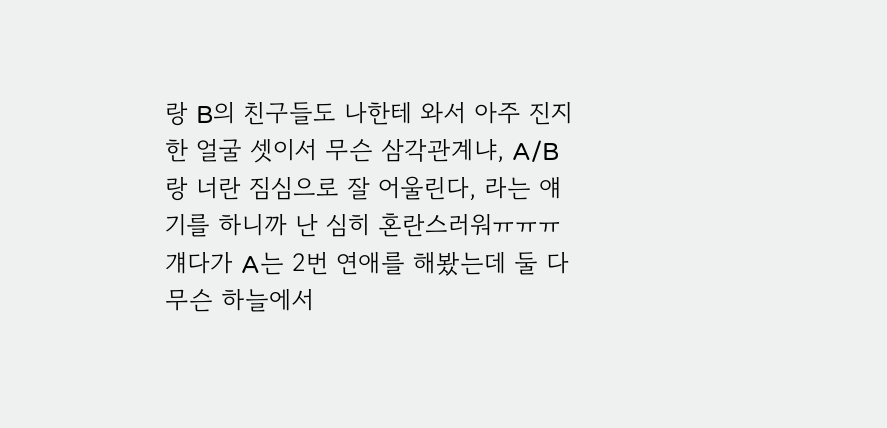랑 B의 친구들도 나한테 와서 아주 진지한 얼굴 셋이서 무슨 삼각관계냐, A/B랑 너란 짐심으로 잘 어울린다, 라는 얘기를 하니까 난 심히 혼란스러워ㅠㅠㅠ
걔다가 A는 2번 연애를 해봤는데 둘 다 무슨 하늘에서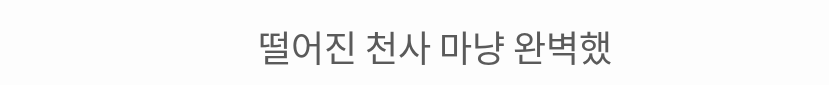떨어진 천사 마냥 완벽했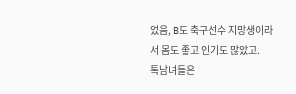었음, B도 축구선수 지망생이라서 몸도 좋고 인기도 많았고.
톡남녀들은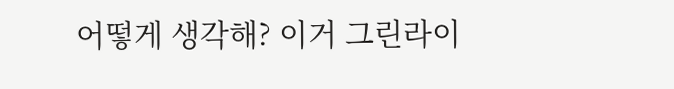어떻게 생각해? 이거 그린라이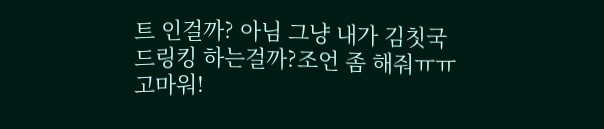트 인걸까? 아님 그냥 내가 김칫국 드링킹 하는걸까?조언 좀 해줘ㅠㅠ
고마워!